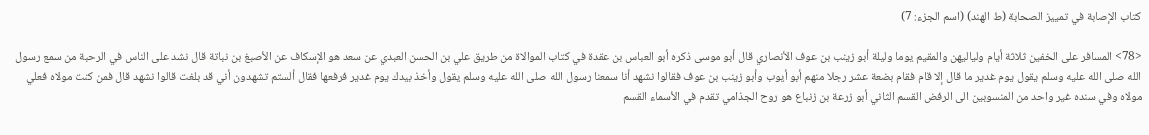كتاب الإصابة في تمييز الصحابة (ط الهند) (اسم الجزء: 7)

<78> المسافر على الخفين ثلاثة أيام ولياليهن والمقيم يوما وليلة أبو زينب بن عوف الأنصاري قال أبو موسى ذكره أبو العباس بن عقدة في كتاب الموالاة من طريق علي بن الحسن العبدي عن سعد هو الإسكاف عن الأصبغ بن نباتة قال نشد على الناس في الرحبة من سمع رسول الله صلى الله عليه وسلم يقول يوم غدير ما قال إلا قام فقام بضعة عشر رجلا منهم أبو أيوب وأبو زينب بن عوف فقالوا نشهد أنا سمعنا رسول الله صلى الله عليه وسلم يقول وأخذ بيدك يوم غدير فرفعها فقال ألستم تشهدون أني قد بلغت قالوا نشهد قال فمن كنت مولاه فعلي مولاه وفي سنده غير واحد من المنسوبين الى الرفض القسم الثاني أبو زرعة بن زنباع هو روح الجذامي تقدم في الأسماء القسم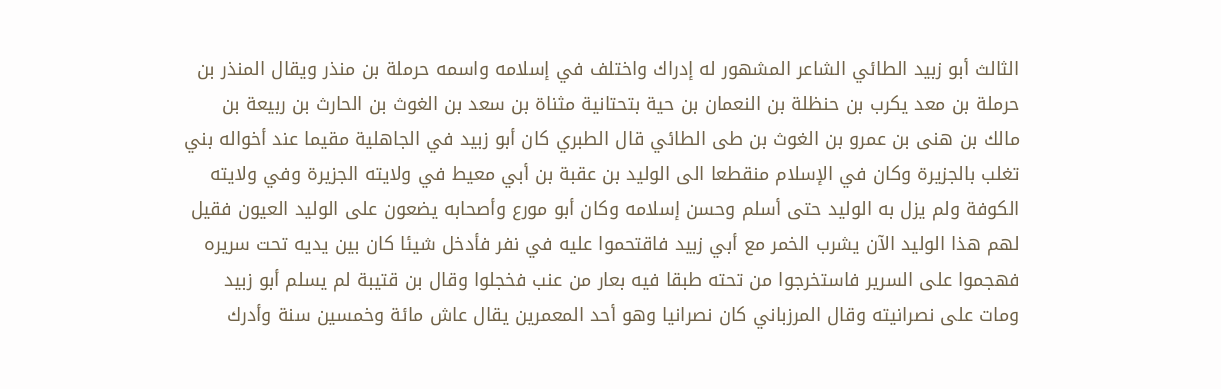الثالث أبو زبيد الطائي الشاعر المشهور له إدراك واختلف في إسلامه واسمه حرملة بن منذر ويقال المنذر بن حرملة بن معد يكرب بن حنظلة بن النعمان بن حية بتحتانية مثناة بن سعد بن الغوث بن الحارث بن ربيعة بن مالك بن هنى بن عمرو بن الغوث بن طى الطائي قال الطبري كان أبو زبيد في الجاهلية مقيما عند أخواله بني تغلب بالجزيرة وكان في الإسلام منقطعا الى الوليد بن عقبة بن أبي معيط في ولايته الجزيرة وفي ولايته الكوفة ولم يزل به الوليد حتى أسلم وحسن إسلامه وكان أبو مورع وأصحابه يضعون على الوليد العيون فقيل لهم هذا الوليد الآن يشرب الخمر مع أبي زبيد فاقتحموا عليه في نفر فأدخل شيئا كان بين يديه تحت سريره فهجموا على السرير فاستخرجوا من تحته طبقا فيه بعار من عنب فخجلوا وقال بن قتيبة لم يسلم أبو زبيد ومات على نصرانيته وقال المرزباني كان نصرانيا وهو أحد المعمرين يقال عاش مائة وخمسين سنة وأدرك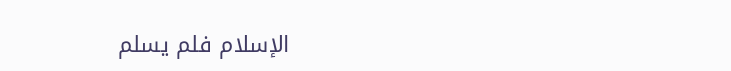الإسلام فلم يسلم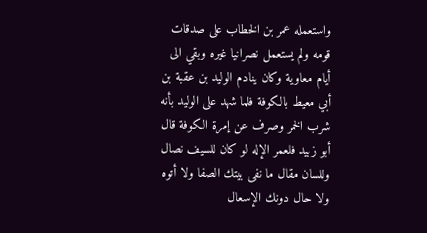واستعمله عمر بن الخطاب على صدقات قومه ولم يستعمل نصرانيا غيره وبقي الى أيام معاوية وكان ينادم الوليد بن عقبة بن أبي معيط بالكوفة فلما شهد على الوليد بأنه شرب الخمر وصرف عن إمرة الكوفة قال أبو زبيد فلعمر الإله لو كان للسيف نصال وللسان مقال ما نفى بيتك الصفا ولا أتوه ولا حال دونك الإسعال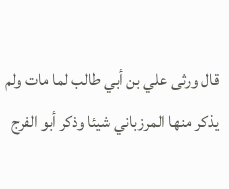قال ورثى علي بن أبي طالب لما مات ولم يذكر منها المرزباني شيئا وذكر أبو الفرج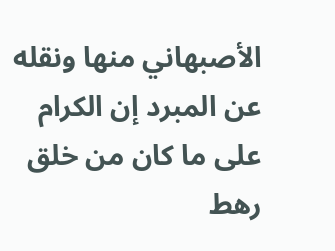الأصبهاني منها ونقله عن المبرد إن الكرام على ما كان من خلق رهط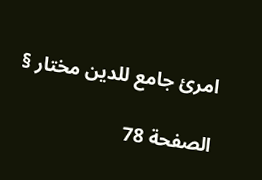امرئ جامع للدين مختار §

الصفحة 78